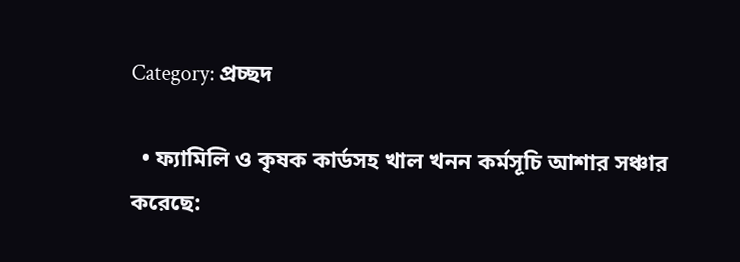Category: প্রচ্ছদ

  • ফ্যামিলি ও কৃষক কার্ডসহ খাল খনন কর্মসূচি আশার সঞ্চার করেছে: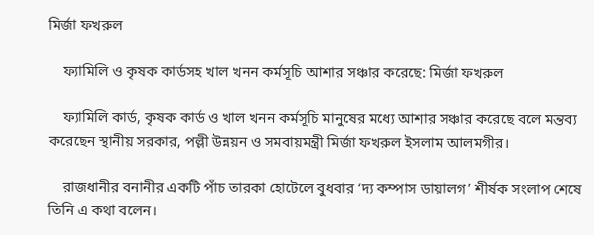মির্জা ফখরুল

    ফ্যামিলি ও কৃষক কার্ডসহ খাল খনন কর্মসূচি আশার সঞ্চার করেছে: মির্জা ফখরুল

    ফ্যামিলি কার্ড, কৃষক কার্ড ও খাল খনন কর্মসূচি মানুষের মধ্যে আশার সঞ্চার করেছে বলে মন্তব্য করেছেন স্থানীয় সরকার, পল্লী উন্নয়ন ও সমবায়মন্ত্রী মির্জা ফখরুল ইসলাম আলমগীর।

    রাজধানীর বনানীর একটি পাঁচ তারকা হোটেলে বুধবার ‘দ্য কম্পাস ডায়ালগ’ শীর্ষক সংলাপ শেষে তিনি এ কথা বলেন।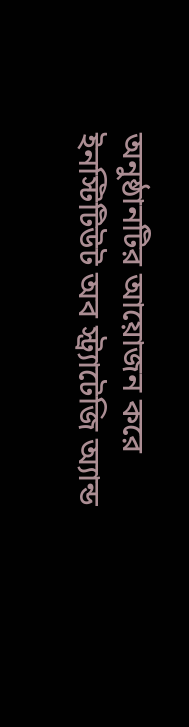অনুষ্ঠানটির আয়োজন করে ইনস্টিটিউট অব স্ট্র্যাটেজি অ্যান্ড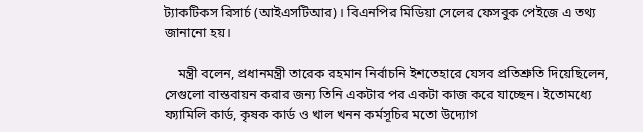ট্যাকটিকস রিসার্চ (আইএসটিআর)। বিএনপির মিডিয়া সেলের ফেসবুক পেইজে এ তথ্য জানানো হয়।

    মন্ত্রী বলেন, প্রধানমন্ত্রী তারেক রহমান নির্বাচনি ইশতেহারে যেসব প্রতিশ্রুতি দিয়েছিলেন, সেগুলো বাস্তবায়ন করার জন্য তিনি একটার পর একটা কাজ করে যাচ্ছেন। ইতোমধ্যে ফ্যামিলি কার্ড, কৃষক কার্ড ও খাল খনন কর্মসূচির মতো উদ্যোগ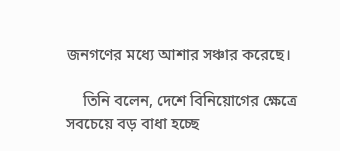জনগণের মধ্যে আশার সঞ্চার করেছে।

    তিনি বলেন, দেশে বিনিয়োগের ক্ষেত্রে সবচেয়ে বড় বাধা হচ্ছে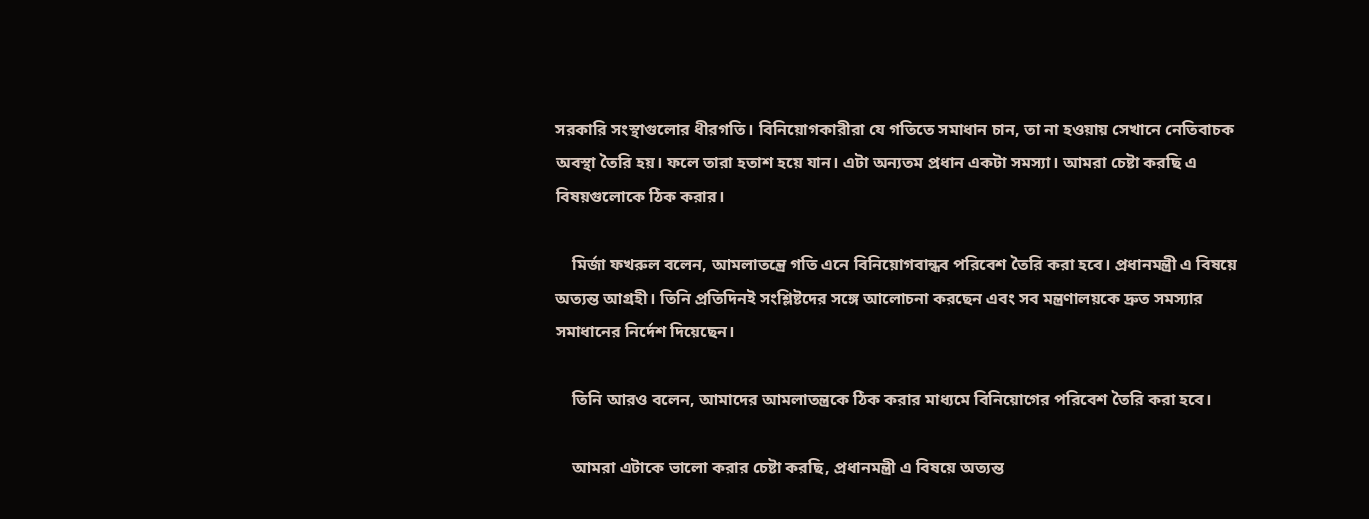সরকারি সংস্থাগুলোর ধীরগতি। বিনিয়োগকারীরা যে গতিতে সমাধান চান, তা না হওয়ায় সেখানে নেতিবাচক অবস্থা তৈরি হয়। ফলে তারা হতাশ হয়ে যান। এটা অন্যতম প্রধান একটা সমস্যা। আমরা চেষ্টা করছি এ বিষয়গুলোকে ঠিক করার।

    মির্জা ফখরুল বলেন, আমলাতন্ত্রে গতি এনে বিনিয়োগবান্ধব পরিবেশ তৈরি করা হবে। প্রধানমন্ত্রী এ বিষয়ে অত্যন্ত আগ্রহী। তিনি প্রতিদিনই সংশ্লিষ্টদের সঙ্গে আলোচনা করছেন এবং সব মন্ত্রণালয়কে দ্রুত সমস্যার সমাধানের নির্দেশ দিয়েছেন।

    তিনি আরও বলেন, আমাদের আমলাতন্ত্রকে ঠিক করার মাধ্যমে বিনিয়োগের পরিবেশ তৈরি করা হবে।

    আমরা এটাকে ভালো করার চেষ্টা করছি, প্রধানমন্ত্রী এ বিষয়ে অত্যন্ত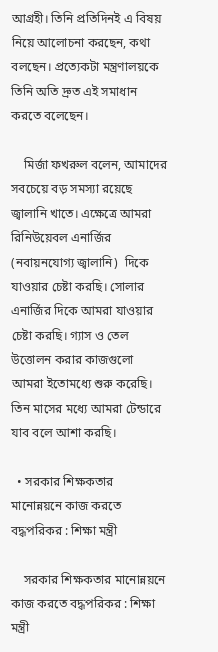আগ্রহী। তিনি প্রতিদিনই এ বিষয় নিয়ে আলোচনা করছেন, কথা বলছেন। প্রত্যেকটা মন্ত্রণালয়কে তিনি অতি দ্রুত এই সমাধান করতে বলেছেন।

    মির্জা ফখরুল বলেন, আমাদের সবচেয়ে বড় সমস্যা রয়েছে জ্বালানি খাতে। এক্ষেত্রে আমরা রিনিউয়েবল এনার্জির (নবায়নযোগ্য জ্বালানি)  দিকে যাওয়ার চেষ্টা করছি। সোলার এনার্জির দিকে আমরা যাওয়ার চেষ্টা করছি। গ্যাস ও তেল উত্তোলন করার কাজগুলো আমরা ইতোমধ্যে শুরু করেছি। তিন মাসের মধ্যে আমরা টেন্ডারে যাব বলে আশা করছি।

  • সরকার শিক্ষকতার মানোন্নয়নে কাজ করতে বদ্ধপরিকর : শিক্ষা মন্ত্রী

    সরকার শিক্ষকতার মানোন্নয়নে কাজ করতে বদ্ধপরিকর : শিক্ষা মন্ত্রী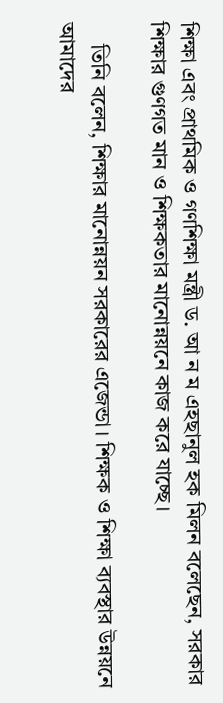শিক্ষা এবং প্রাথমিক ও গণশিক্ষা মন্ত্রী ড. আ ন ম এহছানুল হক মিলন বলেছেন, সরকার শিক্ষার গুণগত মান ও শিক্ষকতার মানোন্নয়নে কাজ করে যাচ্ছে।

    তিনি বলেন, শিক্ষার মানোন্নয়ন সরকারের এজেন্ডা। শিক্ষক ও শিক্ষা ব্যবস্থার উন্নয়নে আমাদের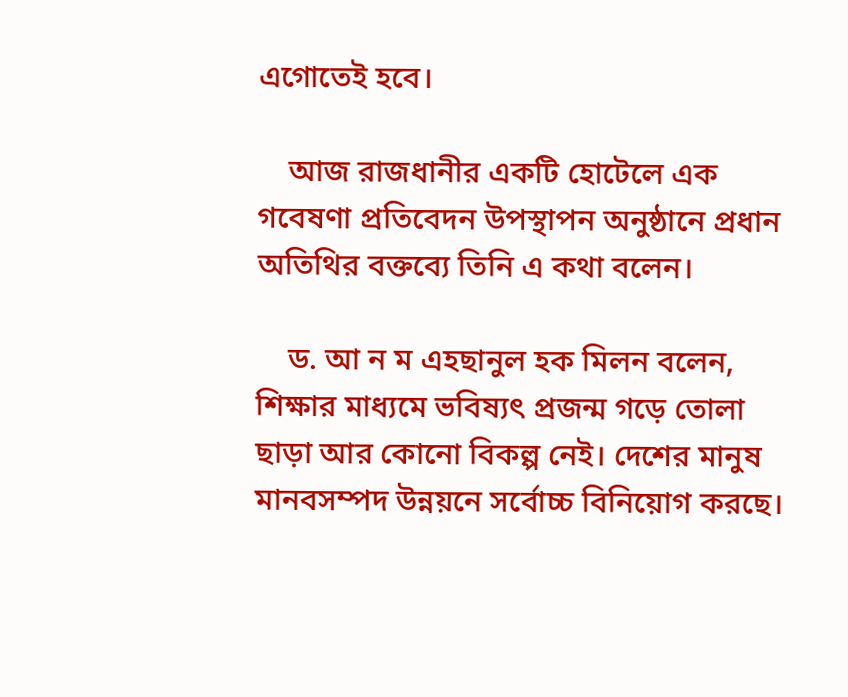এগোতেই হবে।

    আজ রাজধানীর একটি হোটেলে এক গবেষণা প্রতিবেদন উপস্থাপন অনুষ্ঠানে প্রধান অতিথির বক্তব্যে তিনি এ কথা বলেন।

    ড. আ ন ম এহছানুল হক মিলন বলেন, শিক্ষার মাধ্যমে ভবিষ্যৎ প্রজন্ম গড়ে তোলা ছাড়া আর কোনো বিকল্প নেই। দেশের মানুষ মানবসম্পদ উন্নয়নে সর্বোচ্চ বিনিয়োগ করছে।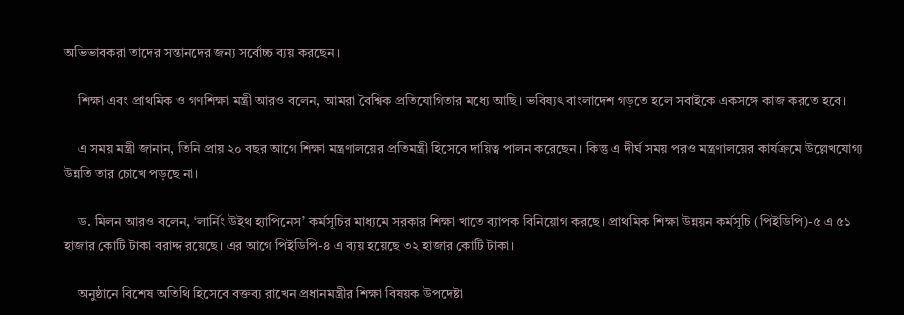অভিভাবকরা তাদের সন্তানদের জন্য সর্বোচ্চ ব্যয় করছেন।

    শিক্ষা এবং প্রাথমিক ও গণশিক্ষা মন্ত্রী আরও বলেন, আমরা বৈশ্বিক প্রতিযোগিতার মধ্যে আছি। ভবিষ্যৎ বাংলাদেশ গড়তে হলে সবাইকে একসঙ্গে কাজ করতে হবে।

    এ সময় মন্ত্রী জানান, তিনি প্রায় ২০ বছর আগে শিক্ষা মন্ত্রণালয়ের প্রতিমন্ত্রী হিসেবে দায়িত্ব পালন করেছেন। কিন্তু এ দীর্ঘ সময় পরও মন্ত্রণালয়ের কার্যক্রমে উল্লেখযোগ্য উন্নতি তার চোখে পড়ছে না।

    ড. মিলন আরও বলেন, ‘লার্নিং উইথ হ্যাপিনেস’ কর্মসূচির মাধ্যমে সরকার শিক্ষা খাতে ব্যাপক বিনিয়োগ করছে। প্রাথমিক শিক্ষা উন্নয়ন কর্মসূচি (পিইডিপি)-৫ এ ৫১ হাজার কোটি টাকা বরাদ্দ রয়েছে। এর আগে পিইডিপি-৪ এ ব্যয় হয়েছে ৩২ হাজার কোটি টাকা।

    অনুষ্ঠানে বিশেষ অতিথি হিসেবে বক্তব্য রাখেন প্রধানমন্ত্রীর শিক্ষা বিষয়ক উপদেষ্টা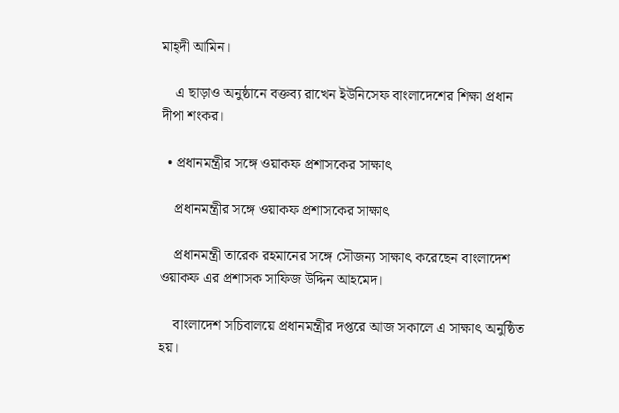মাহ্দী আমিন।

    এ ছাড়াও অনুষ্ঠানে বক্তব্য রাখেন ইউনিসেফ বাংলাদেশের শিক্ষা প্রধান দীপা শংকর।

  • প্রধানমন্ত্রীর সঙ্গে ওয়াকফ প্রশাসকের সাক্ষাৎ

    প্রধানমন্ত্রীর সঙ্গে ওয়াকফ প্রশাসকের সাক্ষাৎ

    প্রধানমন্ত্রী তারেক রহমানের সঙ্গে সৌজন্য সাক্ষাৎ করেছেন বাংলাদেশ ওয়াকফ এর প্রশাসক সাফিজ উদ্দিন আহমেদ।

    বাংলাদেশ সচিবালয়ে প্রধানমন্ত্রীর দপ্তরে আজ সকালে এ সাক্ষাৎ অনুষ্ঠিত হয়।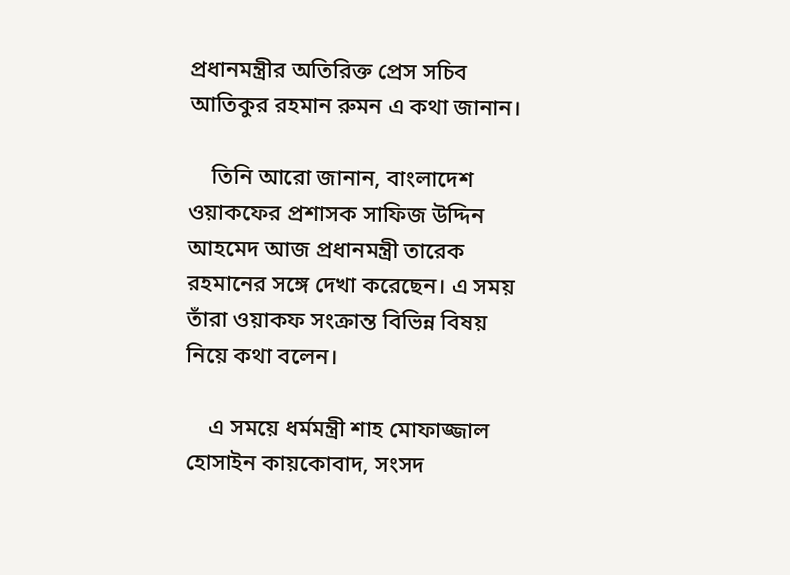প্রধানমন্ত্রীর অতিরিক্ত প্রেস সচিব আতিকুর রহমান রুমন এ কথা জানান।

    তিনি আরো জানান, বাংলাদেশ ওয়াকফের প্রশাসক সাফিজ উদ্দিন আহমেদ আজ প্রধানমন্ত্রী তারেক রহমানের সঙ্গে দেখা করেছেন। এ সময় তাঁরা ওয়াকফ সংক্রান্ত বিভিন্ন বিষয় নিয়ে কথা বলেন।

    এ সময়ে ধর্মমন্ত্রী শাহ মোফাজ্জাল হোসাইন কায়কোবাদ, সংসদ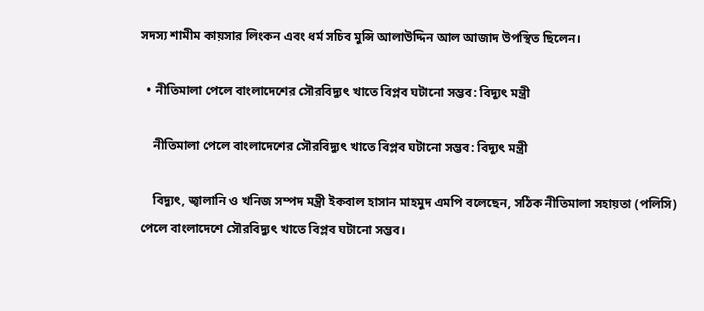সদস্য শামীম কায়সার লিংকন এবং ধর্ম সচিব মুন্সি আলাউদ্দিন আল আজাদ উপস্থিত ছিলেন।

  • নীতিমালা পেলে বাংলাদেশের সৌরবিদ্যুৎ খাতে বিপ্লব ঘটানো সম্ভব: বিদ্যুৎ মন্ত্রী

    নীতিমালা পেলে বাংলাদেশের সৌরবিদ্যুৎ খাতে বিপ্লব ঘটানো সম্ভব: বিদ্যুৎ মন্ত্রী

    বিদ্যুৎ, জ্বালানি ও খনিজ সম্পদ মন্ত্রী ইকবাল হাসান মাহমুদ এমপি বলেছেন, সঠিক নীতিমালা সহায়তা (পলিসি) পেলে বাংলাদেশে সৌরবিদ্যুৎ খাতে বিপ্লব ঘটানো সম্ভব।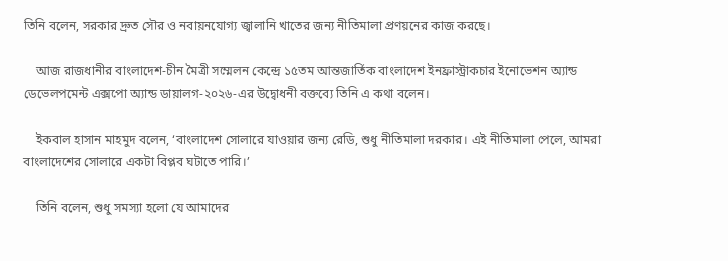তিনি বলেন, সরকার দ্রুত সৌর ও নবায়নযোগ্য জ্বালানি খাতের জন্য নীতিমালা প্রণয়নের কাজ করছে।

    আজ রাজধানীর বাংলাদেশ-চীন মৈত্রী সম্মেলন কেন্দ্রে ১৫তম আন্তজার্তিক বাংলাদেশ ইনফ্রাস্ট্রাকচার ইনোভেশন অ্যান্ড ডেভেলপমেন্ট এক্সপো অ্যান্ড ডায়ালগ-২০২৬-এর উদ্বোধনী বক্তব্যে তিনি এ কথা বলেন।

    ইকবাল হাসান মাহমুদ বলেন, ‘বাংলাদেশ সোলারে যাওয়ার জন্য রেডি, শুধু নীতিমালা দরকার। এই নীতিমালা পেলে, আমরা বাংলাদেশের সোলারে একটা বিপ্লব ঘটাতে পারি।’

    তিনি বলেন, শুধু সমস্যা হলো যে আমাদের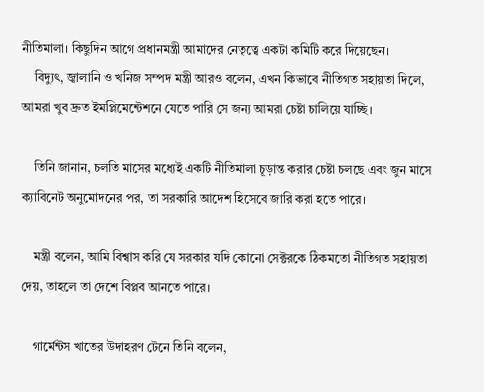নীতিমালা। কিছুদিন আগে প্রধানমন্ত্রী আমাদের নেতৃত্বে একটা কমিটি করে দিয়েছেন।
    বিদ্যুৎ, জ্বালানি ও খনিজ সম্পদ মন্ত্রী আরও বলেন, এখন কিভাবে নীতিগত সহায়তা দিলে, আমরা খুব দ্রুত ইমপ্লিমেন্টেশনে যেতে পারি সে জন্য আমরা চেষ্টা চালিয়ে যাচ্ছি।

    তিনি জানান, চলতি মাসের মধ্যেই একটি নীতিমালা চূড়ান্ত করার চেষ্টা চলছে এবং জুন মাসে ক্যাবিনেট অনুমোদনের পর, তা সরকারি আদেশ হিসেবে জারি করা হতে পারে।

    মন্ত্রী বলেন, আমি বিশ্বাস করি যে সরকার যদি কোনো সেক্টরকে ঠিকমতো নীতিগত সহায়তা দেয়, তাহলে তা দেশে বিপ্লব আনতে পারে।

    গার্মেন্টস খাতের উদাহরণ টেনে তিনি বলেন,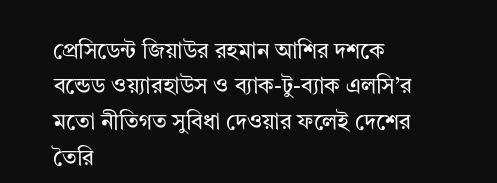প্রেসিডেন্ট জিয়াউর রহমান আশির দশকে বন্ডেড ওয়্যারহাউস ও ব্যাক-টু-ব্যাক এলসি’র মতো নীতিগত সুবিধা দেওয়ার ফলেই দেশের তৈরি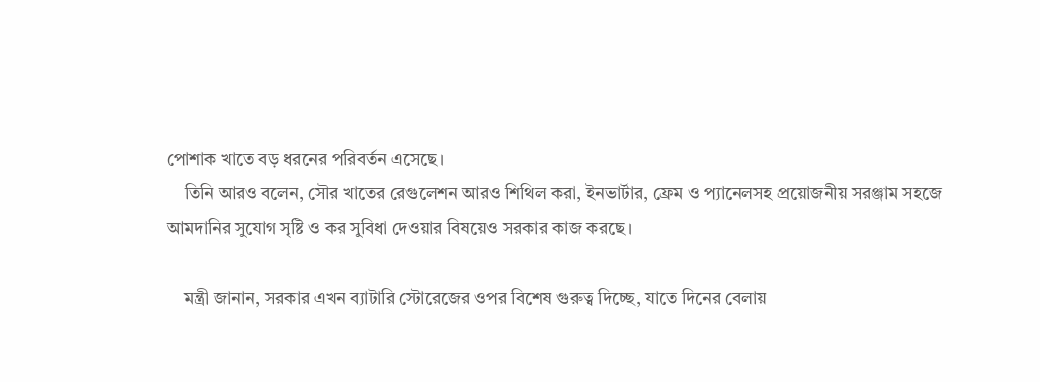পোশাক খাতে বড় ধরনের পরিবর্তন এসেছে।
    তিনি আরও বলেন, সৌর খাতের রেগুলেশন আরও শিথিল করা, ইনভার্টার, ফ্রেম ও প্যানেলসহ প্রয়োজনীয় সরঞ্জাম সহজে আমদানির সুযোগ সৃষ্টি ও কর সুবিধা দেওয়ার বিষয়েও সরকার কাজ করছে।

    মন্ত্রী জানান, সরকার এখন ব্যাটারি স্টোরেজের ওপর বিশেষ গুরুত্ব দিচ্ছে, যাতে দিনের বেলায়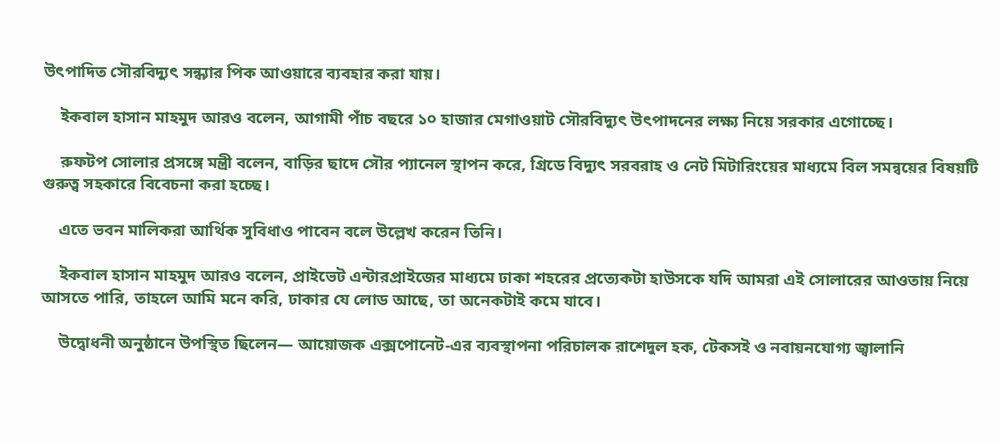উৎপাদিত সৌরবিদ্যুৎ সন্ধ্যার পিক আওয়ারে ব্যবহার করা যায়।

    ইকবাল হাসান মাহমুদ আরও বলেন, আগামী পাঁচ বছরে ১০ হাজার মেগাওয়াট সৌরবিদ্যুৎ উৎপাদনের লক্ষ্য নিয়ে সরকার এগোচ্ছে।

    রুফটপ সোলার প্রসঙ্গে মন্ত্রী বলেন, বাড়ির ছাদে সৌর প্যানেল স্থাপন করে, গ্রিডে বিদ্যুৎ সরবরাহ ও নেট মিটারিংয়ের মাধ্যমে বিল সমন্বয়ের বিষয়টি গুরুত্ব সহকারে বিবেচনা করা হচ্ছে।

    এতে ভবন মালিকরা আর্থিক সুবিধাও পাবেন বলে উল্লেখ করেন তিনি।

    ইকবাল হাসান মাহমুদ আরও বলেন, প্রাইভেট এন্টারপ্রাইজের মাধ্যমে ঢাকা শহরের প্রত্যেকটা হাউসকে যদি আমরা এই সোলারের আওতায় নিয়ে আসতে পারি, তাহলে আমি মনে করি, ঢাকার যে লোড আছে, তা অনেকটাই কমে যাবে।

    উদ্বোধনী অনুষ্ঠানে উপস্থিত ছিলেন— আয়োজক এক্সপোনেট-এর ব্যবস্থাপনা পরিচালক রাশেদুল হক, টেকসই ও নবায়নযোগ্য জ্বালানি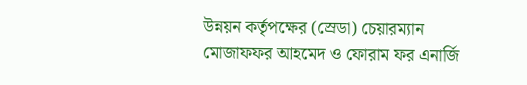উন্নয়ন কর্তৃপক্ষের (স্রেডা) চেয়ারম্যান মোজাফফর আহমেদ ও ফোরাম ফর এনার্জি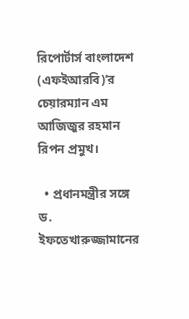রিপোর্টার্স বাংলাদেশ (এফইআরবি)’র চেয়ারম্যান এম আজিজুর রহমান রিপন প্রমুখ।

  • প্রধানমন্ত্রীর সঙ্গে ড. ইফতেখারুজ্জামানের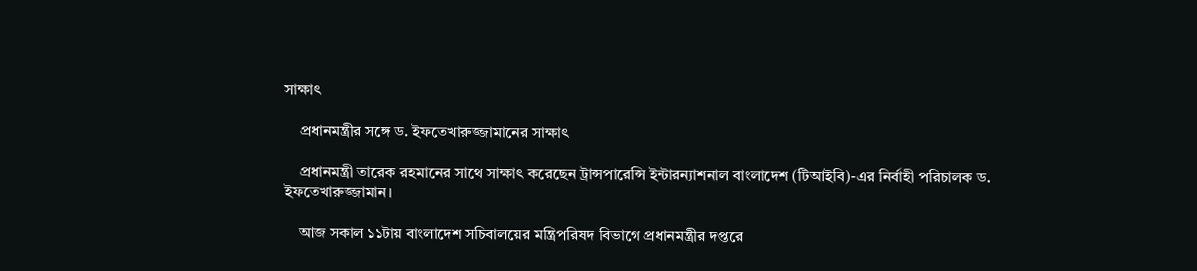সাক্ষাৎ

    প্রধানমন্ত্রীর সঙ্গে ড. ইফতেখারুজ্জামানের সাক্ষাৎ

    প্রধানমন্ত্রী তারেক রহমানের সাথে সাক্ষাৎ করেছেন ট্রান্সপারেন্সি ইন্টারন্যাশনাল বাংলাদেশ (টিআইবি)-এর নির্বাহী পরিচালক ড. ইফতেখারুজ্জামান।

    আজ সকাল ১১টায় বাংলাদেশ সচিবালয়ের মন্ত্রিপরিষদ বিভাগে প্রধানমন্ত্রীর দপ্তরে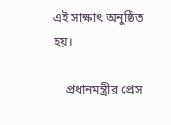এই সাক্ষাৎ অনুষ্ঠিত হয়।

    প্রধানমন্ত্রীর প্রেস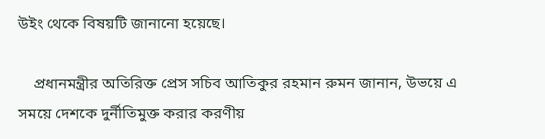উইং থেকে বিষয়টি জানানো হয়েছে।

    প্রধানমন্ত্রীর অতিরিক্ত প্রেস সচিব আতিকুর রহমান রুমন জানান, উভয়ে এ সময়ে দেশকে দুর্নীতিমুক্ত করার করণীয়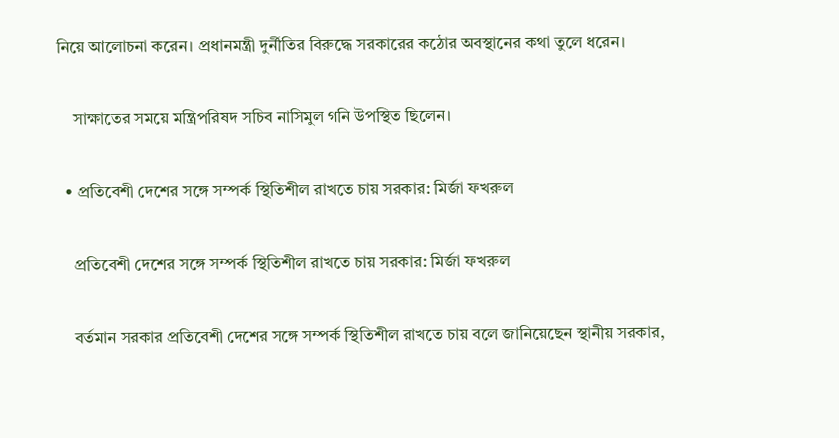নিয়ে আলোচনা করেন। প্রধানমন্ত্রী দুর্নীতির বিরুদ্ধে সরকারের কঠোর অবস্থানের কথা তুলে ধরেন।

    সাক্ষাতের সময়ে মন্ত্রিপরিষদ সচিব নাসিমুল গনি উপস্থিত ছিলেন।

  • প্রতিবেশী দেশের সঙ্গে সম্পর্ক স্থিতিশীল রাখতে চায় সরকার: মির্জা ফখরুল

    প্রতিবেশী দেশের সঙ্গে সম্পর্ক স্থিতিশীল রাখতে চায় সরকার: মির্জা ফখরুল

    বর্তমান সরকার প্রতিবেশী দেশের সঙ্গে সম্পর্ক স্থিতিশীল রাখতে চায় বলে জানিয়েছেন স্থানীয় সরকার,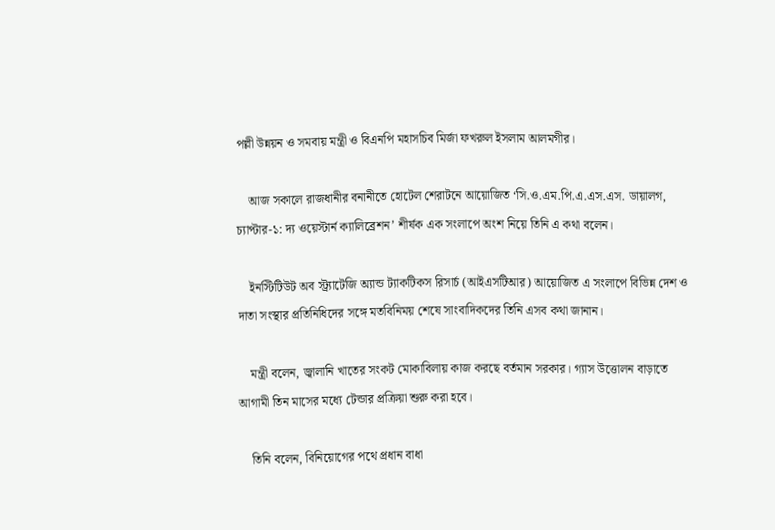পল্লী উন্নয়ন ও সমবায় মন্ত্রী ও বিএনপি মহাসচিব মির্জা ফখরুল ইসলাম আলমগীর।

    আজ সকালে রাজধানীর বনানীতে হোটেল শেরাটনে আয়োজিত ‘সি.ও.এম.পি.এ.এস.এস. ডায়ালগ, চ্যাপ্টার-১: দ্য ওয়েস্টার্ন ক্যালিব্রেশন’ শীর্ষক এক সংলাপে অংশ নিয়ে তিনি এ কথা বলেন।

    ইনস্টিটিউট অব স্ট্র্যাটেজি অ্যান্ড ট্যাকটিকস রিসার্চ (আইএসটিআর) আয়োজিত এ সংলাপে বিভিন্ন দেশ ও দাতা সংস্থার প্রতিনিধিদের সঙ্গে মতবিনিময় শেষে সাংবাদিকদের তিনি এসব কথা জানান।

    মন্ত্রী বলেন, জ্বালানি খাতের সংকট মোকাবিলায় কাজ করছে বর্তমান সরকার। গ্যাস উত্তোলন বাড়াতে আগামী তিন মাসের মধ্যে টেন্ডার প্রক্রিয়া শুরু করা হবে।

    তিনি বলেন, বিনিয়োগের পথে প্রধান বাধা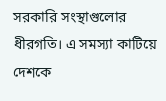সরকারি সংস্থাগুলোর ধীরগতি। এ সমস্যা কাটিয়ে দেশকে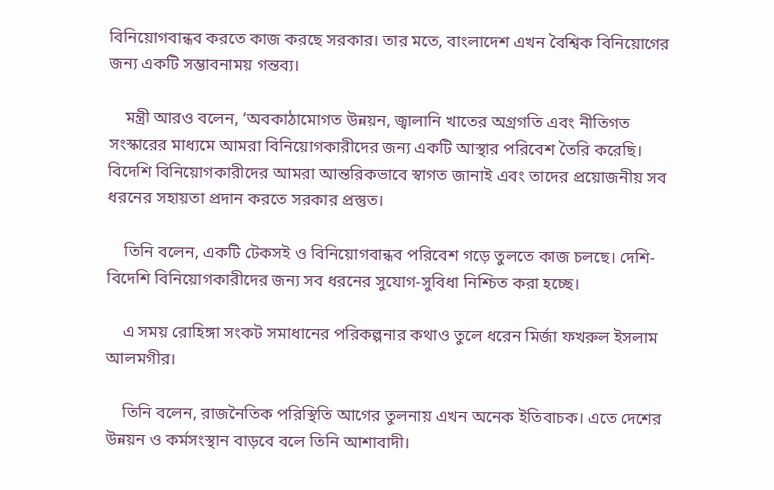বিনিয়োগবান্ধব করতে কাজ করছে সরকার। তার মতে, বাংলাদেশ এখন বৈশ্বিক বিনিয়োগের জন্য একটি সম্ভাবনাময় গন্তব্য।

    মন্ত্রী আরও বলেন, ‘অবকাঠামোগত উন্নয়ন, জ্বালানি খাতের অগ্রগতি এবং নীতিগত সংস্কারের মাধ্যমে আমরা বিনিয়োগকারীদের জন্য একটি আস্থার পরিবেশ তৈরি করেছি। বিদেশি বিনিয়োগকারীদের আমরা আন্তরিকভাবে স্বাগত জানাই এবং তাদের প্রয়োজনীয় সব ধরনের সহায়তা প্রদান করতে সরকার প্রস্তুত।

    তিনি বলেন, একটি টেকসই ও বিনিয়োগবান্ধব পরিবেশ গড়ে তুলতে কাজ চলছে। দেশি-বিদেশি বিনিয়োগকারীদের জন্য সব ধরনের সুযোগ-সুবিধা নিশ্চিত করা হচ্ছে।

    এ সময় রোহিঙ্গা সংকট সমাধানের পরিকল্পনার কথাও তুলে ধরেন মির্জা ফখরুল ইসলাম আলমগীর।

    তিনি বলেন, রাজনৈতিক পরিস্থিতি আগের তুলনায় এখন অনেক ইতিবাচক। এতে দেশের উন্নয়ন ও কর্মসংস্থান বাড়বে বলে তিনি আশাবাদী।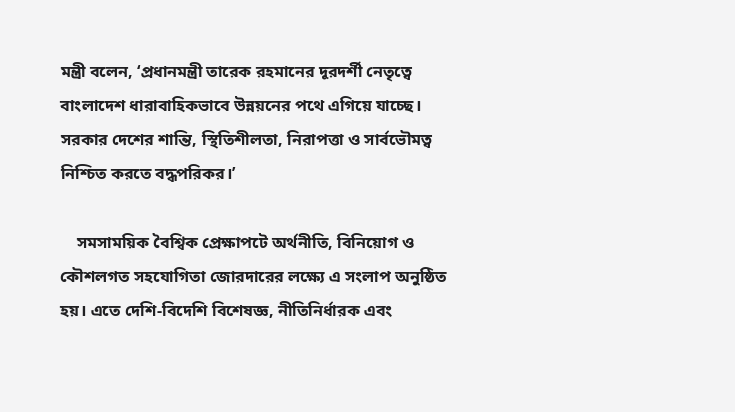মন্ত্রী বলেন, ‘প্রধানমন্ত্রী তারেক রহমানের দূরদর্শী নেতৃত্বে বাংলাদেশ ধারাবাহিকভাবে উন্নয়নের পথে এগিয়ে যাচ্ছে। সরকার দেশের শান্তি, স্থিতিশীলতা, নিরাপত্তা ও সার্বভৌমত্ব নিশ্চিত করতে বদ্ধপরিকর।’

    সমসাময়িক বৈশ্বিক প্রেক্ষাপটে অর্থনীতি, বিনিয়োগ ও কৌশলগত সহযোগিতা জোরদারের লক্ষ্যে এ সংলাপ অনুষ্ঠিত হয়। এতে দেশি-বিদেশি বিশেষজ্ঞ, নীতিনির্ধারক এবং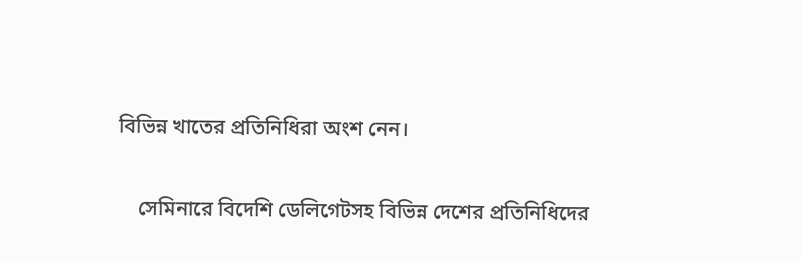বিভিন্ন খাতের প্রতিনিধিরা অংশ নেন।

    সেমিনারে বিদেশি ডেলিগেটসহ বিভিন্ন দেশের প্রতিনিধিদের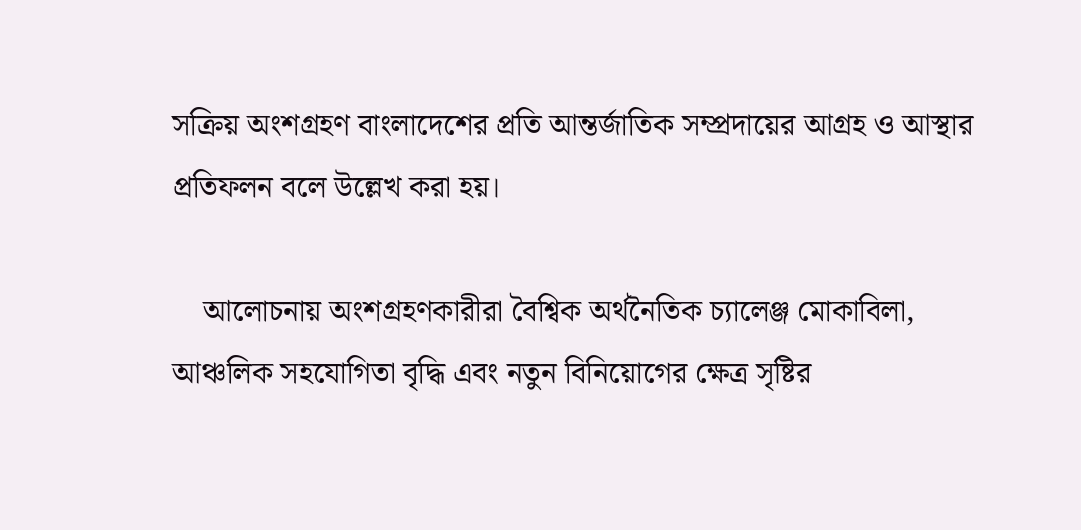সক্রিয় অংশগ্রহণ বাংলাদেশের প্রতি আন্তর্জাতিক সম্প্রদায়ের আগ্রহ ও আস্থার প্রতিফলন বলে উল্লেখ করা হয়।

    আলোচনায় অংশগ্রহণকারীরা বৈশ্বিক অর্থনৈতিক চ্যালেঞ্জ মোকাবিলা, আঞ্চলিক সহযোগিতা বৃদ্ধি এবং নতুন বিনিয়োগের ক্ষেত্র সৃষ্টির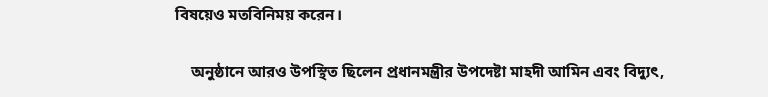বিষয়েও মতবিনিময় করেন।

    অনুষ্ঠানে আরও উপস্থিত ছিলেন প্রধানমন্ত্রীর উপদেষ্টা মাহদী আমিন এবং বিদ্যুৎ,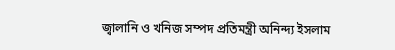জ্বালানি ও খনিজ সম্পদ প্রতিমন্ত্রী অনিন্দ্য ইসলাম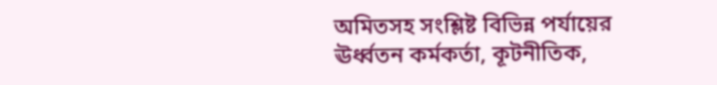অমিতসহ সংশ্লিষ্ট বিভিন্ন পর্যায়ের ঊর্ধ্বতন কর্মকর্তা, কূটনীতিক,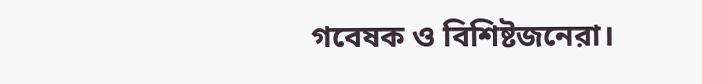গবেষক ও বিশিষ্টজনেরা।